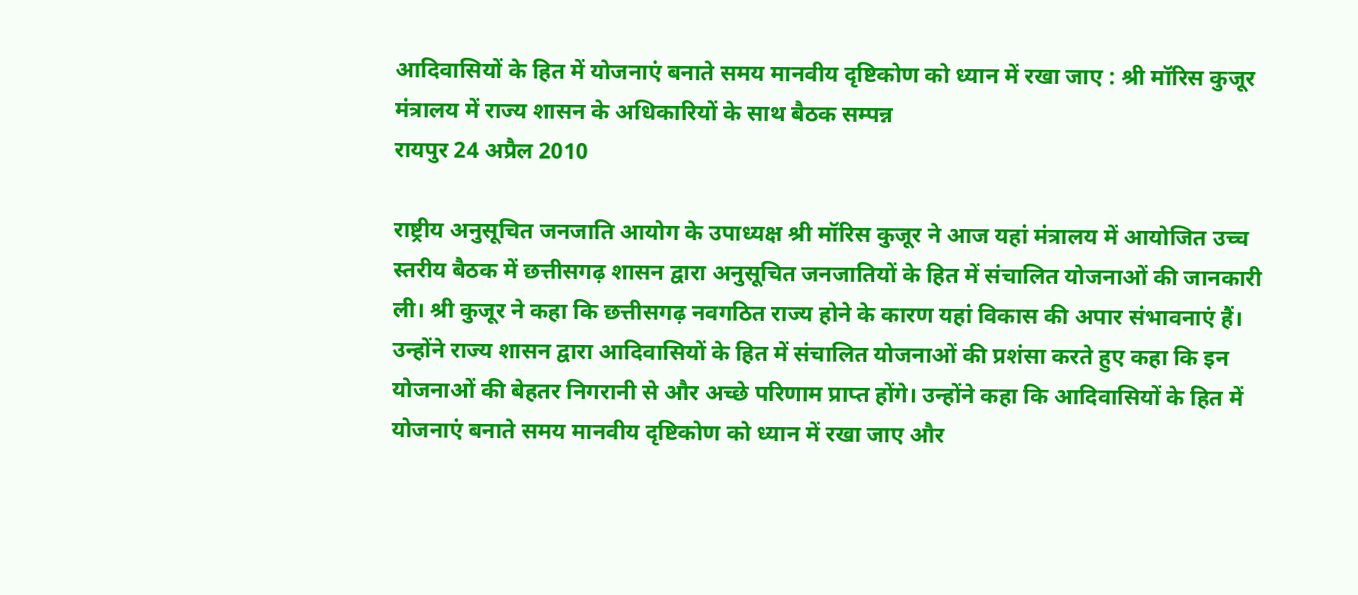आदिवासियों के हित में योजनाएं बनाते समय मानवीय दृष्टिकोण को ध्यान में रखा जाए : श्री मॉरिस कुजूर
मंत्रालय में राज्य शासन के अधिकारियों के साथ बैठक सम्पन्न
रायपुर 24 अप्रैल 2010

राष्ट्रीय अनुसूचित जनजाति आयोग के उपाध्यक्ष श्री मॉरिस कुजूर ने आज यहां मंत्रालय में आयोजित उच्च स्तरीय बैठक में छत्तीसगढ़ शासन द्वारा अनुसूचित जनजातियों के हित में संचालित योजनाओं की जानकारी ली। श्री कुजूर ने कहा कि छत्तीसगढ़ नवगठित राज्य होने के कारण यहां विकास की अपार संभावनाएं हैं। उन्होंने राज्य शासन द्वारा आदिवासियों के हित में संचालित योजनाओं की प्रशंसा करते हुए कहा कि इन योजनाओं की बेहतर निगरानी से और अच्छे परिणाम प्राप्त होंगे। उन्होंने कहा कि आदिवासियों के हित में योजनाएं बनाते समय मानवीय दृष्टिकोण को ध्यान में रखा जाए और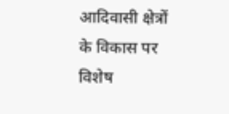आदिवासी क्षेत्रों के विकास पर विशेष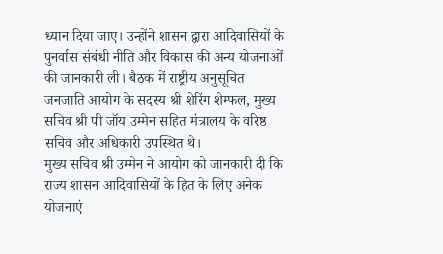ध्यान दिया जाए। उन्होंने शासन द्वारा आदिवासियों के पुनर्वास संबंधी नीति और विकास की अन्य योजनाओं की जानकारी ली। बैठक में राष्ट्रीय अनुसूचित जनजाति आयोग के सदस्य श्री शेरिंग शेम्फल, मुख्य सचिव श्री पी जॉय उम्मेन सहित मंत्रालय के वरिष्ठ सचिव और अधिकारी उपस्थित थे।
मुख्य सचिव श्री उम्मेन ने आयोग को जानकारी दी कि राज्य शासन आदिवासियों के हित के लिए अनेक योजनाएं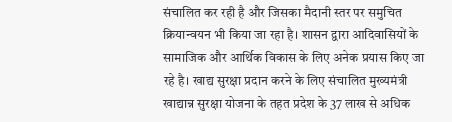संचालित कर रही है और जिसका मैदानी स्तर पर समुचित क्रियान्वयन भी किया जा रहा है। शासन द्वारा आदिवासियों के सामाजिक और आर्थिक विकास के लिए अनेक प्रयास किए जा रहे है। खाद्य सुरक्षा प्रदान करने के लिए संचालित मुख्यमंत्री खाद्यान्न सुरक्षा योजना के तहत प्रदेश के 37 लाख से अधिक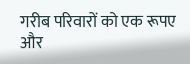गरीब परिवारों को एक रूपए और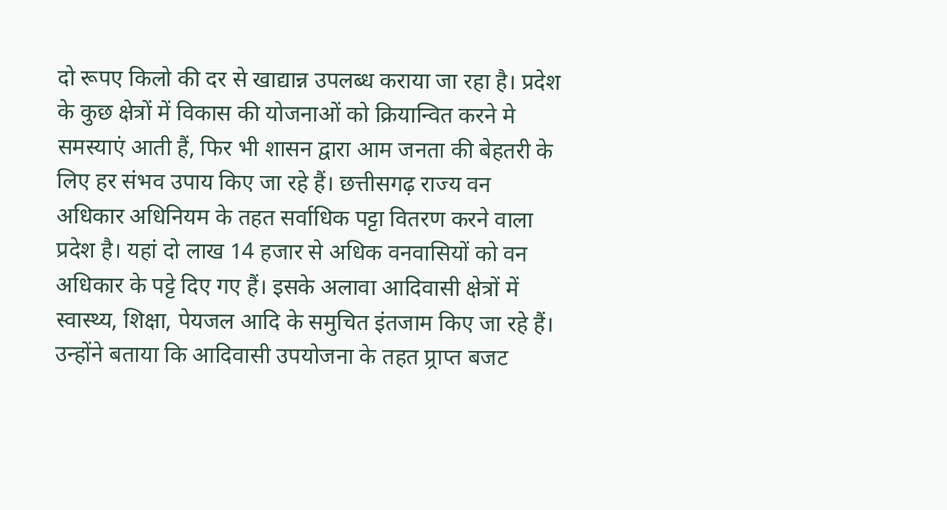दो रूपए किलो की दर से खाद्यान्न उपलब्ध कराया जा रहा है। प्रदेश के कुछ क्षेत्रों में विकास की योजनाओं को क्रियान्वित करने मे समस्याएं आती हैं, फिर भी शासन द्वारा आम जनता की बेहतरी के लिए हर संभव उपाय किए जा रहे हैं। छत्तीसगढ़ राज्य वन अधिकार अधिनियम के तहत सर्वाधिक पट्टा वितरण करने वाला प्रदेश है। यहां दो लाख 14 हजार से अधिक वनवासियों को वन अधिकार के पट्टे दिए गए हैं। इसके अलावा आदिवासी क्षेत्रों में स्वास्थ्य, शिक्षा, पेयजल आदि के समुचित इंतजाम किए जा रहे हैं। उन्होंने बताया कि आदिवासी उपयोजना के तहत प्र्राप्त बजट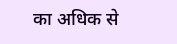का अधिक से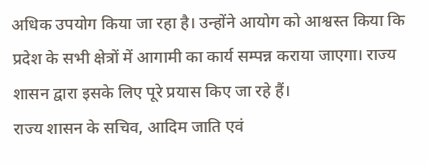अधिक उपयोग किया जा रहा है। उन्होंने आयोग को आश्वस्त किया कि प्रदेश के सभी क्षेत्रों में आगामी का कार्य सम्पन्न कराया जाएगा। राज्य शासन द्वारा इसके लिए पूरे प्रयास किए जा रहे हैं।
राज्य शासन के सचिव, आदिम जाति एवं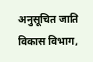अनुसूचित जाति विकास विभाग,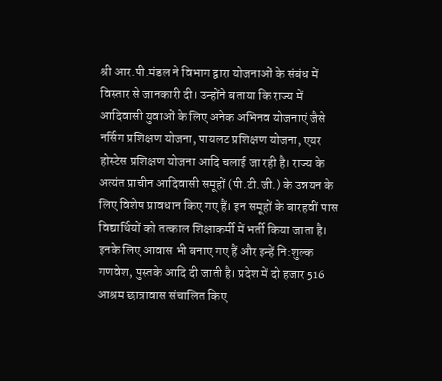श्री आर.पी.मंडल ने विभाग द्वारा योजनाओं के संबंध में विस्तार से जानकारी दी। उन्होंने बताया कि राज्य में आदिवासी युवाओं के लिए अनेक अभिनव योजनाएं जैसे नर्सिग प्रशिक्षण योजना, पायलट प्रशिक्षण योजना, एयर होस्टेस प्रशिक्षण योजना आदि चलाई जा रही है। राज्य के अत्यंत प्राचीन आदिवासी समूहों (पी.टी.जी.) के उन्नयन के लिए विशेष प्रावधान किए गए हैं। इन समूहों के बारहवीं पास विद्यार्थियों को तत्काल शिक्षाकर्मी में भर्ती किया जाता है। इनके लिए आवास भी बनाए गए हैं और इन्हें नि:शुल्क गणवेश, पुस्तके आदि दी जाती है। प्रदेश में दो हजार 516 आश्रम छात्रावास संचालित किए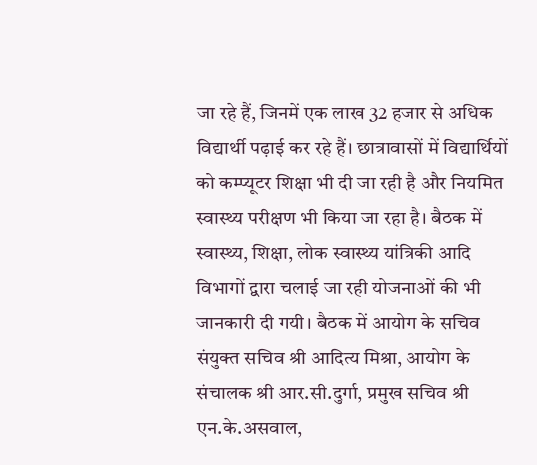जा रहे हैं, जिनमें एक लाख 32 हजार से अधिक विद्यार्थी पढ़ाई कर रहे हैं। छात्रावासों में विद्यार्थियों को कम्प्यूटर शिक्षा भी दी जा रही है और नियमित स्वास्थ्य परीक्षण भी किया जा रहा है। बैठक में स्वास्थ्य, शिक्षा, लोक स्वास्थ्य यांत्रिकी आदि विभागों द्वारा चलाई जा रही योजनाओं की भी जानकारी दी गयी। बैठक में आयोग के सचिव संयुक्त सचिव श्री आदित्य मिश्रा, आयोग के संचालक श्री आर.सी.दुर्गा, प्रमुख सचिव श्री एन.के.असवाल,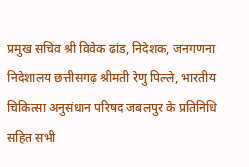प्रमुख सचिव श्री विवेक ढांड, निदेशक, जनगणना निदेशालय छत्तीसगढ़ श्रीमती रेणु पिल्ले, भारतीय चिकित्सा अनुसंधान परिषद जबलपुर के प्रतिनिधि सहित सभी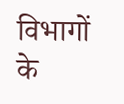विभागों के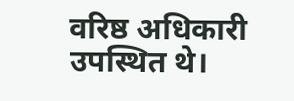वरिष्ठ अधिकारी उपस्थित थे।